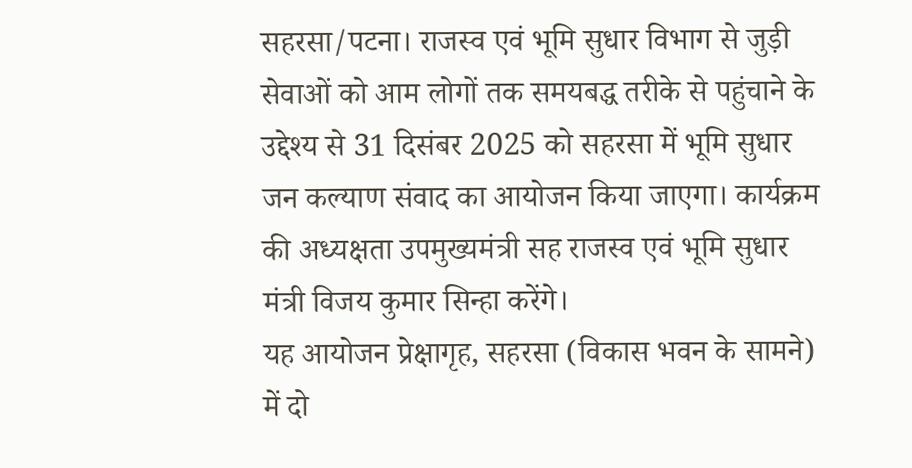सहरसा/पटना। राजस्व एवं भूमि सुधार विभाग से जुड़ी सेवाओं को आम लोगों तक समयबद्ध तरीके से पहुंचाने के उद्देश्य से 31 दिसंबर 2025 को सहरसा में भूमि सुधार जन कल्याण संवाद का आयोजन किया जाएगा। कार्यक्रम की अध्यक्षता उपमुख्यमंत्री सह राजस्व एवं भूमि सुधार मंत्री विजय कुमार सिन्हा करेंगे।
यह आयोजन प्रेक्षागृह, सहरसा (विकास भवन के सामने) में दो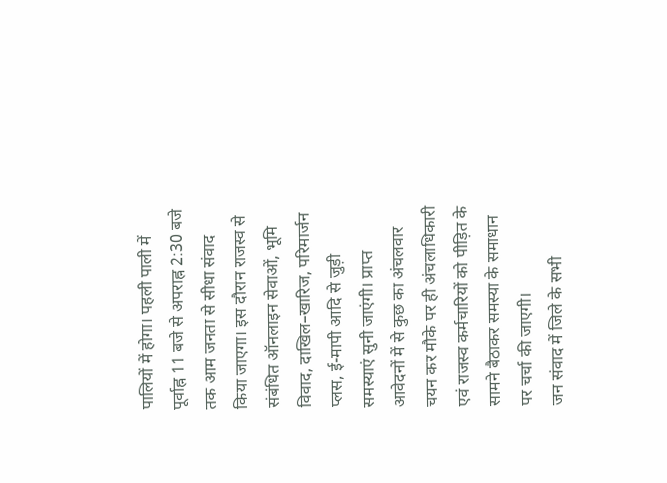पालियों में होगा। पहली पाली में पूर्वाह्न 11 बजे से अपराह्न 2:30 बजे तक आम जनता से सीधा संवाद किया जाएगा। इस दौरान राजस्व से संबंधित ऑनलाइन सेवाओं, भूमि विवाद, दाखिल–खारिज, परिमार्जन प्लस, ई-मापी आदि से जुड़ी समस्याएं सुनी जाएंगी। प्राप्त आवेदनों में से कुछ का अंचलवार चयन कर मौके पर ही अंचलाधिकारी एवं राजस्व कर्मचारियों को पीड़ित के सामने बैठाकर समस्या के समाधान पर चर्चा की जाएगी।
जन संवाद में जिले के सभी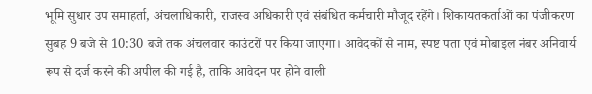भूमि सुधार उप समाहर्ता, अंचलाधिकारी, राजस्व अधिकारी एवं संबंधित कर्मचारी मौजूद रहेंगे। शिकायतकर्ताओं का पंजीकरण सुबह 9 बजे से 10:30 बजे तक अंचलवार काउंटरों पर किया जाएगा। आवेदकों से नाम, स्पष्ट पता एवं मोबाइल नंबर अनिवार्य रूप से दर्ज करने की अपील की गई है, ताकि आवेदन पर होने वाली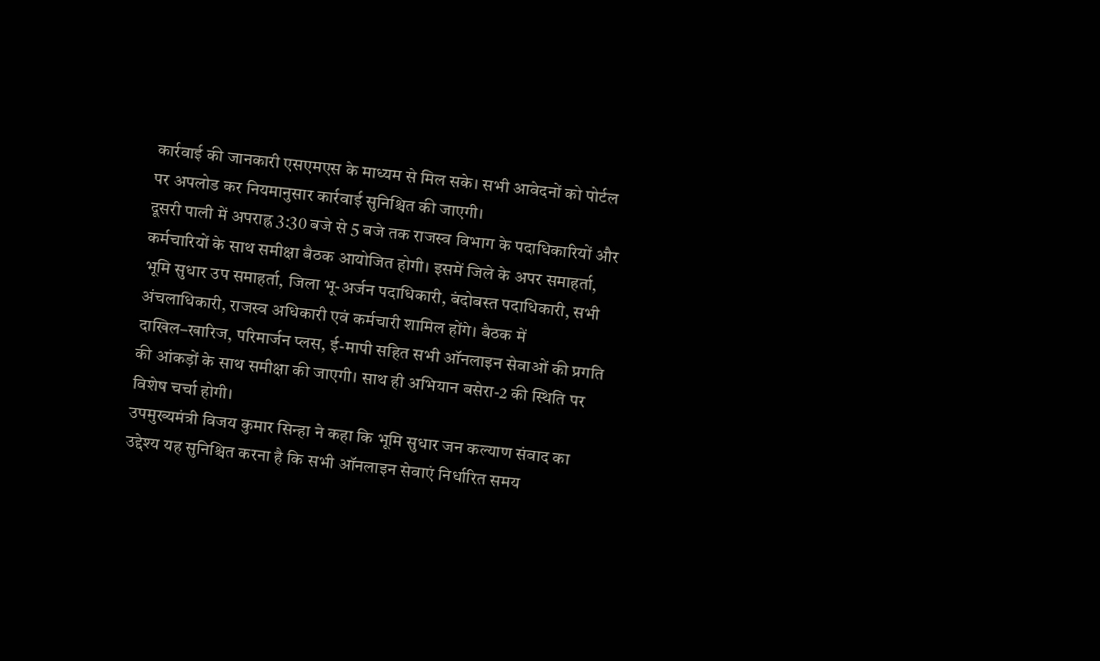कार्रवाई की जानकारी एसएमएस के माध्यम से मिल सके। सभी आवेदनों को पोर्टल पर अपलोड कर नियमानुसार कार्रवाई सुनिश्चित की जाएगी।
दूसरी पाली में अपराह्न 3:30 बजे से 5 बजे तक राजस्व विभाग के पदाधिकारियों और कर्मचारियों के साथ समीक्षा बैठक आयोजित होगी। इसमें जिले के अपर समाहर्ता, भूमि सुधार उप समाहर्ता, जिला भू-अर्जन पदाधिकारी, बंदोबस्त पदाधिकारी, सभी अंचलाधिकारी, राजस्व अधिकारी एवं कर्मचारी शामिल होंगे। बैठक में दाखिल–खारिज, परिमार्जन प्लस, ई-मापी सहित सभी ऑनलाइन सेवाओं की प्रगति की आंकड़ों के साथ समीक्षा की जाएगी। साथ ही अभियान बसेरा-2 की स्थिति पर विशेष चर्चा होगी।
उपमुख्यमंत्री विजय कुमार सिन्हा ने कहा कि भूमि सुधार जन कल्याण संवाद का उद्देश्य यह सुनिश्चित करना है कि सभी ऑनलाइन सेवाएं निर्धारित समय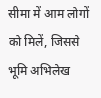सीमा में आम लोगों को मिलें, जिससे भूमि अभिलेख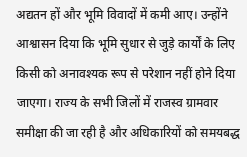अद्यतन हों और भूमि विवादों में कमी आए। उन्होंने आश्वासन दिया कि भूमि सुधार से जुड़े कार्यों के लिए किसी को अनावश्यक रूप से परेशान नहीं होने दिया जाएगा। राज्य के सभी जिलों में राजस्व ग्रामवार समीक्षा की जा रही है और अधिकारियों को समयबद्ध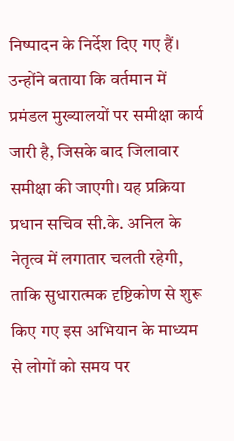निष्पादन के निर्देश दिए गए हैं।
उन्होंने बताया कि वर्तमान में प्रमंडल मुख्यालयों पर समीक्षा कार्य जारी है, जिसके बाद जिलावार समीक्षा की जाएगी। यह प्रक्रिया प्रधान सचिव सी.के. अनिल के नेतृत्व में लगातार चलती रहेगी, ताकि सुधारात्मक दृष्टिकोण से शुरू किए गए इस अभियान के माध्यम से लोगों को समय पर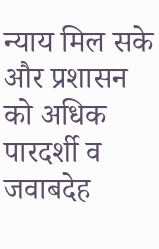न्याय मिल सके और प्रशासन को अधिक पारदर्शी व जवाबदेह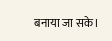बनाया जा सके।